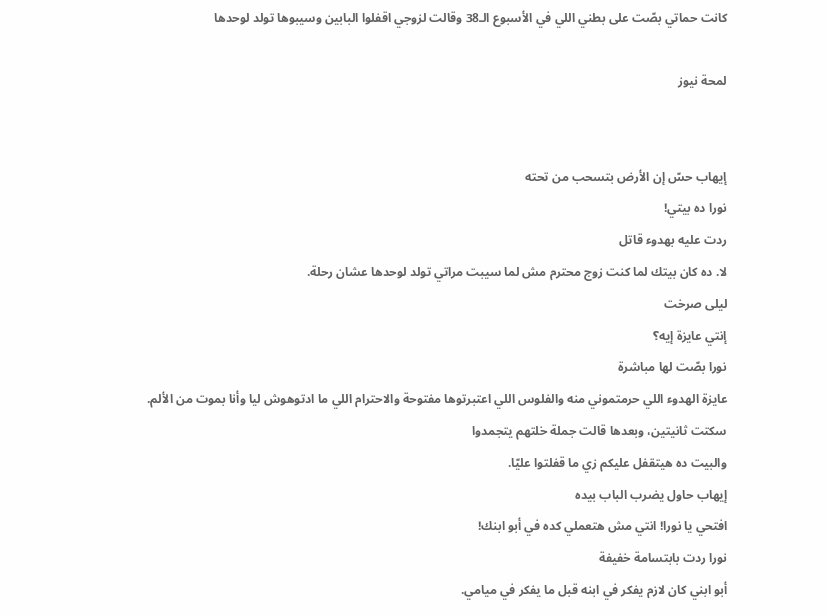كانت حماتي بصّت على بطني اللي في الأسبوع الـ38 وقالت لزوجي اقفلوا البابين وسيبوها تولد لوحدها

لمحة نيوز


إيهاب حسّ إن الأرض بتسحب من تحته
نورا ده بيتي!
ردت عليه بهدوء قاتل
لا. ده كان بيتك لما كنت زوج محترم مش لما سيبت مراتي تولد لوحدها عشان رحلة.
ليلى صرخت
إنتي عايزة إيه؟
نورا بصّت لها مباشرة
عايزة الهدوء اللي حرمتموني منه والفلوس اللي اعتبرتوها مفتوحة والاحترام اللي ما ادتوهوش ليا وأنا بموت من الألم.
سكتت ثانيتين، وبعدها قالت جملة خلتهم يتجمدوا
والبيت ده هيتقفل عليكم زي ما قفلتوا عليّا.
إيهاب حاول يضرب الباب بيده
افتحي يا نورا! انتي مش هتعملي كده في أبو ابنك!
نورا ردت بابتسامة خفيفة
أبو ابني كان لازم يفكر في ابنه قبل ما يفكر في ميامي.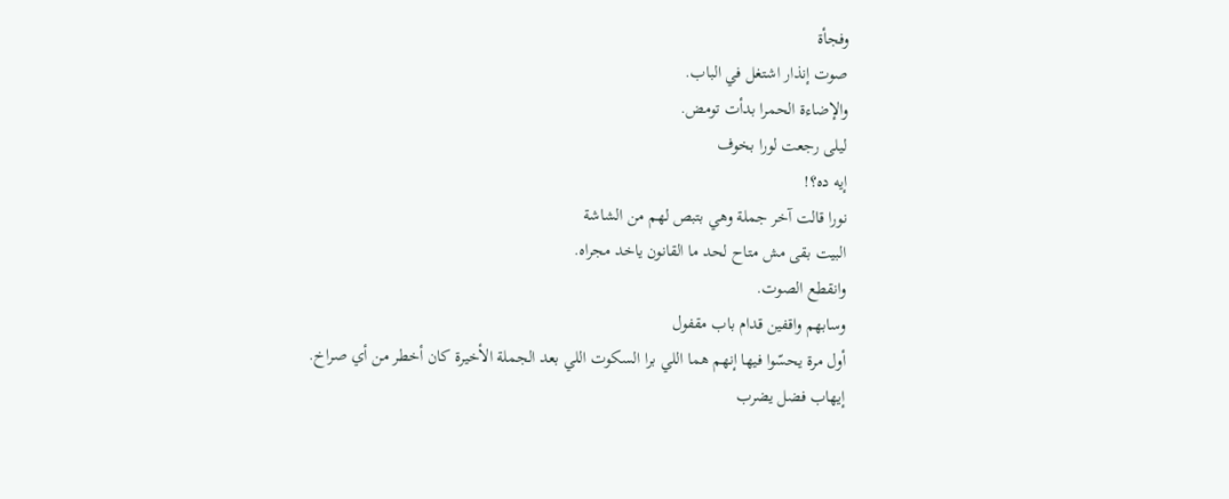وفجأة
صوت إنذار اشتغل في الباب.
والإضاءة الحمرا بدأت تومض.
ليلى رجعت لورا بخوف
إيه ده؟!
نورا قالت آخر جملة وهي بتبص لهم من الشاشة
البيت بقى مش متاح لحد ما القانون ياخد مجراه.
وانقطع الصوت.
وسابهم واقفين قدام باب مقفول
أول مرة يحسّوا فيها إنهم هما اللي برا السكوت اللي بعد الجملة الأخيرة كان أخطر من أي صراخ.
إيهاب فضل يضرب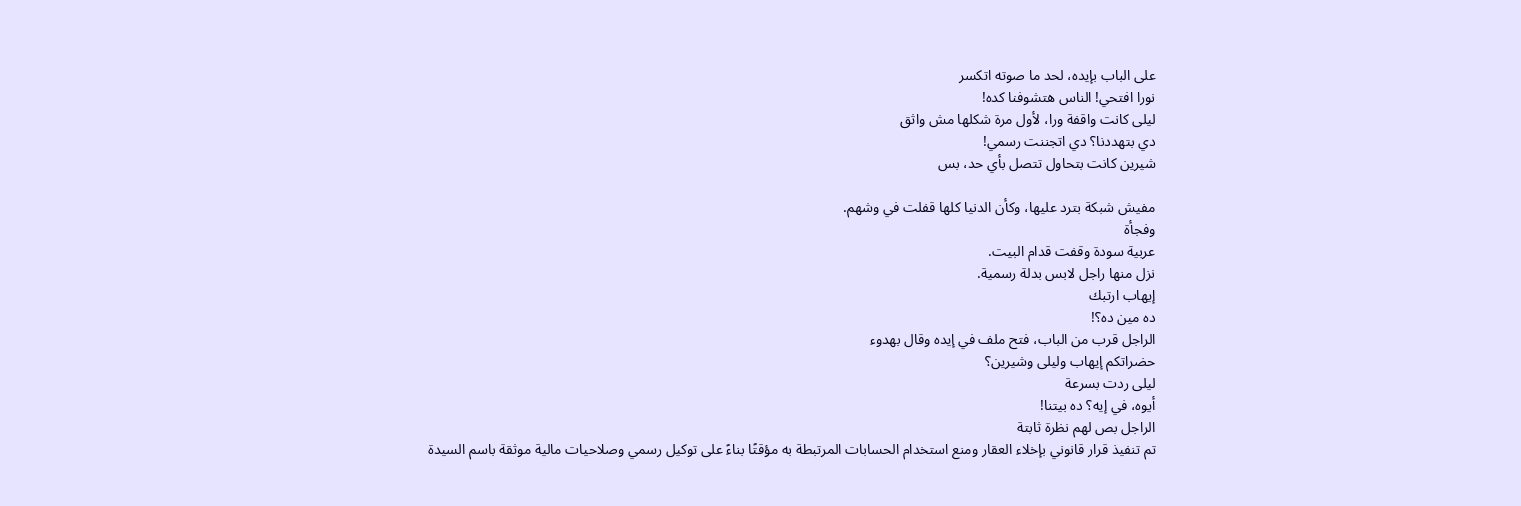على الباب بإيده، لحد ما صوته اتكسر
نورا افتحي! الناس هتشوفنا كده!
ليلى كانت واقفة ورا، لأول مرة شكلها مش واثق
دي بتهددنا؟ دي اتجننت رسمي!
شيرين كانت بتحاول تتصل بأي حد، بس

مفيش شبكة بترد عليها، وكأن الدنيا كلها قفلت في وشهم.
وفجأة
عربية سودة وقفت قدام البيت.
نزل منها راجل لابس بدلة رسمية.
إيهاب ارتبك
ده مين ده؟!
الراجل قرب من الباب، فتح ملف في إيده وقال بهدوء
حضراتكم إيهاب وليلى وشيرين؟
ليلى ردت بسرعة
أيوه، في إيه؟ ده بيتنا!
الراجل بص لهم نظرة ثابتة
تم تنفيذ قرار قانوني بإخلاء العقار ومنع استخدام الحسابات المرتبطة به مؤقتًا بناءً على توكيل رسمي وصلاحيات مالية موثقة باسم السيدة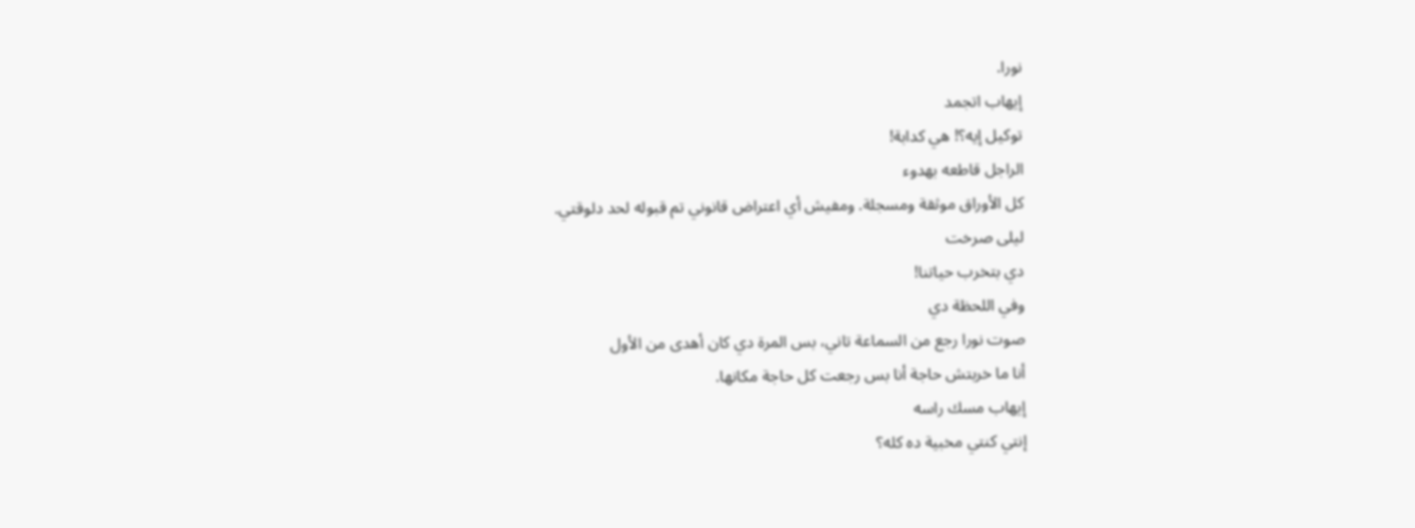نورا.
إيهاب اتجمد
توكيل إيه؟! هي كدابة!
الراجل قاطعه بهدوء
كل الأوراق موثقة ومسجلة. ومفيش أي اعتراض قانوني تم قبوله لحد دلوقتي.
ليلى صرخت
دي بتخرب حياتنا!
وفي اللحظة دي
صوت نورا رجع من السماعة تاني، بس المرة دي كان أهدى من الأول
أنا ما خربتش حاجة أنا بس رجعت كل حاجة مكانها.
إيهاب مسك راسه
إنتي كنتي مخبية ده كله؟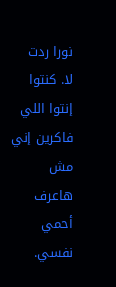نورا ردت
لا. كنتوا إنتوا اللي فاكرين إني مش هاعرف أحمي نفسي.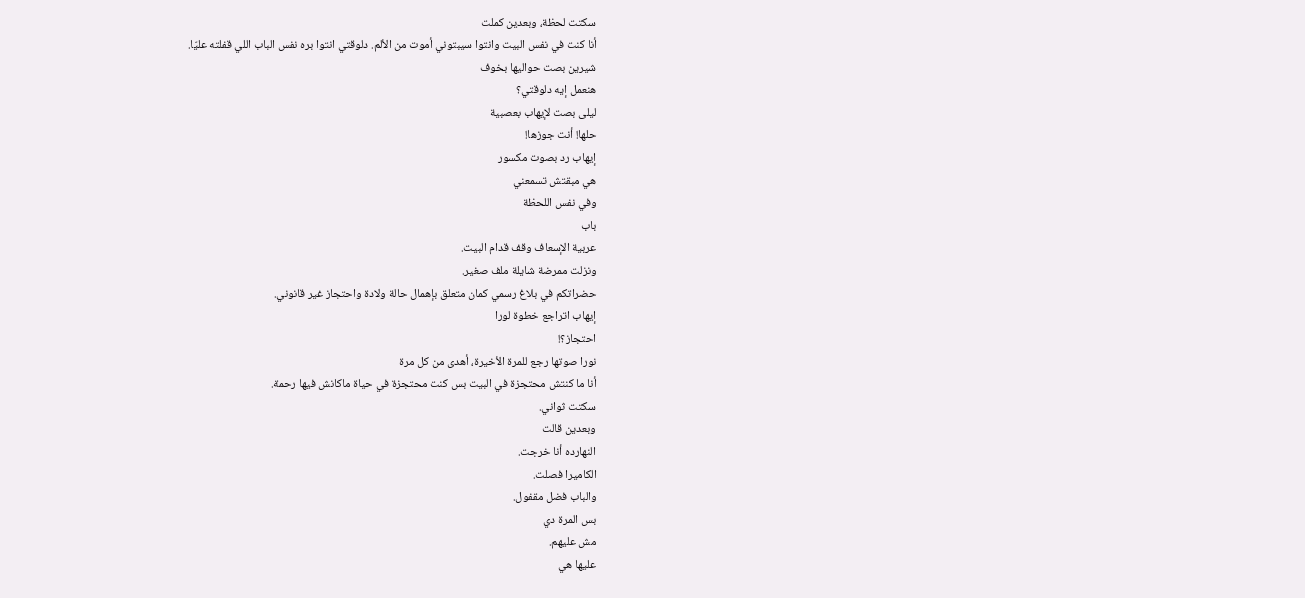سكتت لحظة، وبعدين كملت
أنا كنت في نفس البيت وانتوا سيبتوني أموت من الألم. دلوقتي انتوا بره نفس الباب اللي قفلته عليّا.
شيرين بصت حواليها بخوف
هنعمل إيه دلوقتي؟
ليلى بصت لإيهاب بعصبية
حلها! أنت جوزها!
إيهاب رد بصوت مكسور
هي مبقتش تسمعني
وفي نفس اللحظة
باب
عربية الإسعاف وقف قدام البيت.
ونزلت ممرضة شايلة ملف صغير.
حضراتكم في بلاغ رسمي كمان متعلق بإهمال حالة ولادة واحتجاز غير قانوني.
إيهاب اتراجع خطوة لورا
احتجاز؟!
نورا صوتها رجع للمرة الأخيرة، أهدى من كل مرة
أنا ما كنتش محتجزة في البيت بس كنت محتجزة في حياة ماكانش فيها رحمة.
سكتت ثواني.
وبعدين قالت
النهارده أنا خرجت.
الكاميرا فصلت.
والباب فضل مقفول.
بس المرة دي
مش عليهم.
عليها هي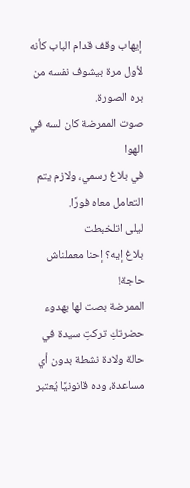إيهاب وقف قدام الباب كأنه لأول مرة بيشوف نفسه من بره الصورة.
صوت الممرضة كان لسه في الهوا
في بلاغ رسمي، ولازم يتم التعامل معاه فورًا.
ليلى اتلخبطت
بلاغ إيه؟ إحنا معملناش حاجة!
الممرضة بصت لها بهدوء
حضرتكِ تركتِ سيدة في حالة ولادة نشطة بدون أي مساعدة، وده قانونيًا يُعتبر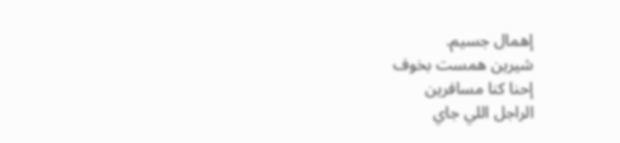إهمال جسيم.
شيرين همست بخوف
إحنا كنا مسافرين
الراجل اللي جاي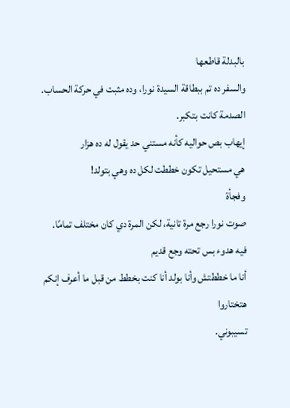بالبدلة قاطعها
والسفر ده تم ببطاقة السيدة نورا، وده مثبت في حركة الحساب.
الصدمة كانت بتكبر.
إيهاب بص حواليه كأنه مستني حد يقول له ده هزار
هي مستحيل تكون خططت لكل ده وهي بتولد!
وفجأة
صوت نورا رجع مرة تانية، لكن المرة دي كان مختلف تمامًا.
فيه هدوء بس تحته وجع قديم
أنا ما خططتش وأنا بولد أنا كنت بخطط من قبل ما أعرف إنكم هتختاروا
تسيبوني.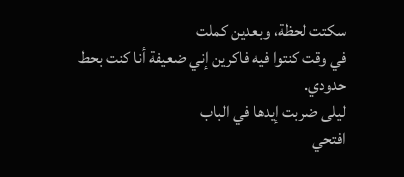سكتت لحظة، وبعدين كملت
في وقت كنتوا فيه فاكرين إني ضعيفة أنا كنت بحط حدودي.
ليلى ضربت إيدها في الباب
افتحي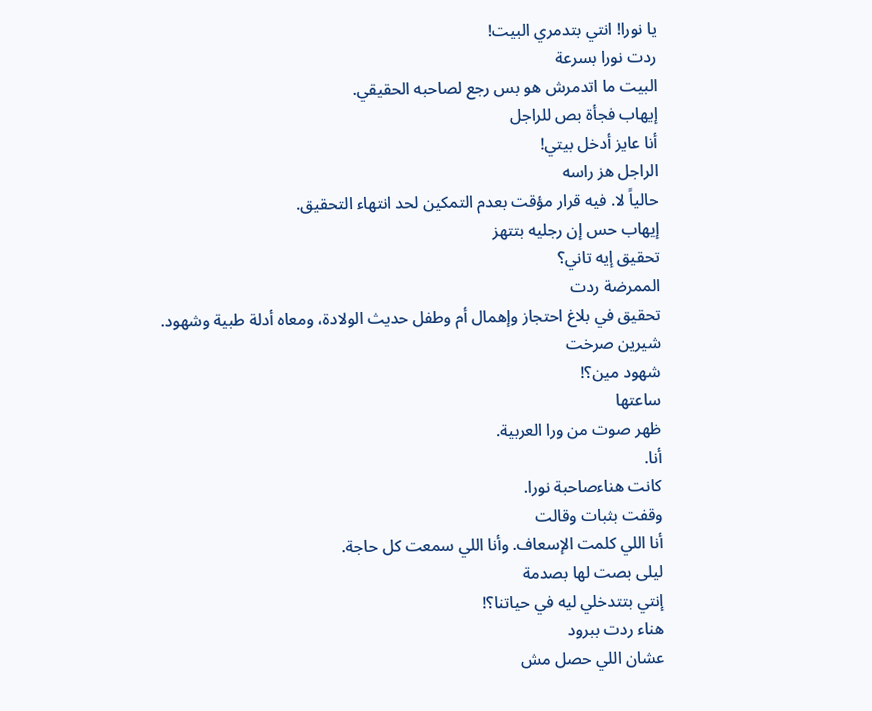يا نورا! انتي بتدمري البيت!
ردت نورا بسرعة
البيت ما اتدمرش هو بس رجع لصاحبه الحقيقي.
إيهاب فجأة بص للراجل
أنا عايز أدخل بيتي!
الراجل هز راسه
حالياً لا. فيه قرار مؤقت بعدم التمكين لحد انتهاء التحقيق.
إيهاب حس إن رجليه بتتهز
تحقيق إيه تاني؟
الممرضة ردت
تحقيق في بلاغ احتجاز وإهمال أم وطفل حديث الولادة، ومعاه أدلة طبية وشهود.
شيرين صرخت
شهود مين؟!
ساعتها
ظهر صوت من ورا العربية.
أنا.
كانت هناءصاحبة نورا.
وقفت بثبات وقالت
أنا اللي كلمت الإسعاف. وأنا اللي سمعت كل حاجة.
ليلى بصت لها بصدمة
إنتي بتتدخلي ليه في حياتنا؟!
هناء ردت ببرود
عشان اللي حصل مش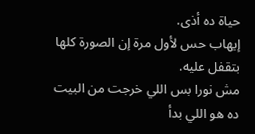حياة ده أذى.
إيهاب حس لأول مرة إن الصورة كلها بتقفل عليه.
مش نورا بس اللي خرجت من البيت
ده هو اللي بدأ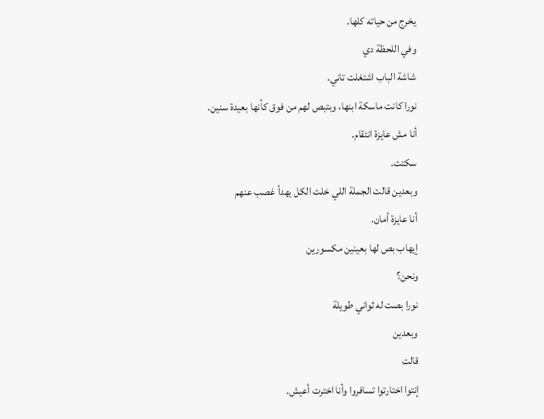يخرج من حياته كلها.
وفي اللحظة دي
شاشة الباب اشتغلت تاني.
نورا كانت ماسكة ابنها، وبتبص لهم من فوق كأنها بعيدة سنين.
أنا مش عايزة انتقام.
سكتت.
وبعدين قالت الجملة اللي خلت الكل يهدأ غصب عنهم
أنا عايزة أمان.
إيهاب بص لها بعينين مكسورين
ونحن؟
نورا بصت له ثواني طويلة
وبعدين
قالت
إنتوا اختارتوا تسافروا وأنا اخترت أعيش.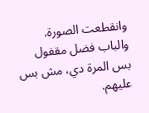وانقطعت الصورة.
والباب فضل مقفول
بس المرة دي، مش بس عليهم.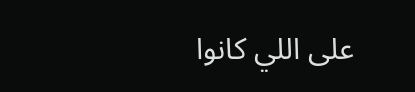على اللي كانوا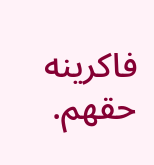فاكرينه حقهم.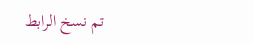تم نسخ الرابط